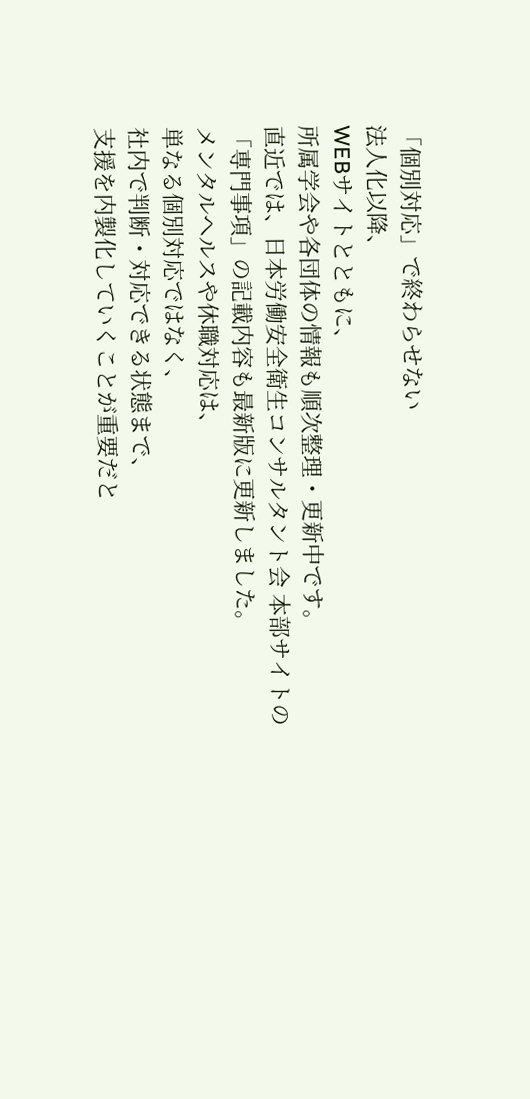「個別対応」で終わらせない
法人化以降、
WEBサイトとともに、
所属学会や各団体の情報も順次整理・更新中です。
直近では、日本労働安全衛生コンサルタント会 本部サイトの
「専門事項」の記載内容も最新版に更新しました。
メンタルヘルスや休職対応は、
単なる個別対応ではなく、
社内で判断・対応できる状態まで、
支援を内製化していくことが重要だと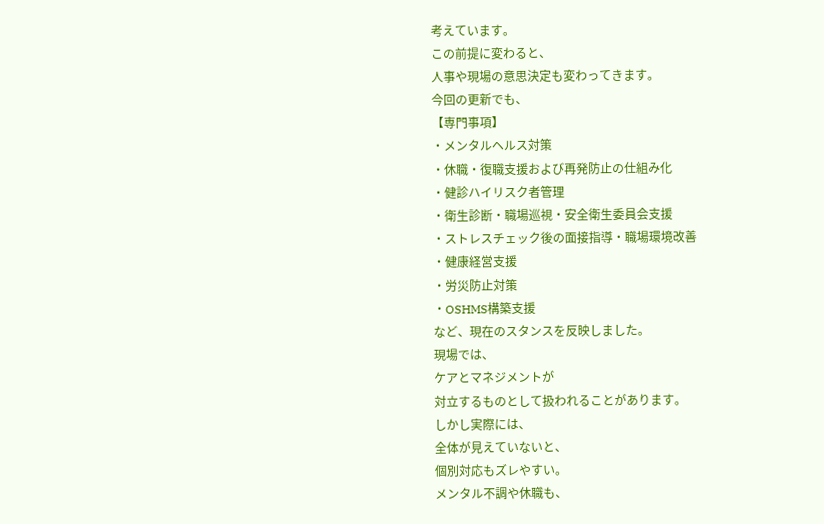考えています。
この前提に変わると、
人事や現場の意思決定も変わってきます。
今回の更新でも、
【専門事項】
・メンタルヘルス対策
・休職・復職支援および再発防止の仕組み化
・健診ハイリスク者管理
・衛生診断・職場巡視・安全衛生委員会支援
・ストレスチェック後の面接指導・職場環境改善
・健康経営支援
・労災防止対策
・OSHMS構築支援
など、現在のスタンスを反映しました。
現場では、
ケアとマネジメントが
対立するものとして扱われることがあります。
しかし実際には、
全体が見えていないと、
個別対応もズレやすい。
メンタル不調や休職も、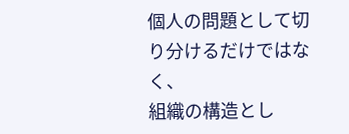個人の問題として切り分けるだけではなく、
組織の構造とし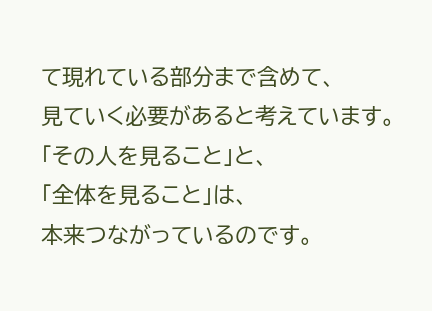て現れている部分まで含めて、
見ていく必要があると考えています。
「その人を見ること」と、
「全体を見ること」は、
本来つながっているのです。